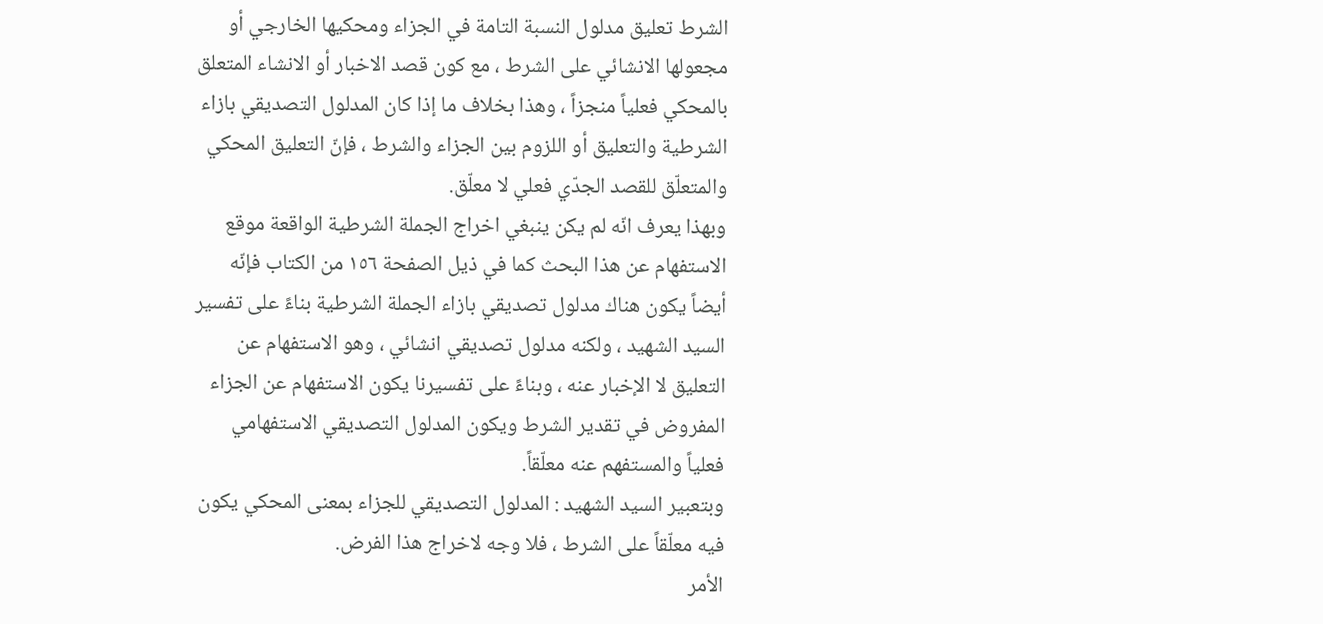الشرط تعليق مدلول النسبة التامة في الجزاء ومحكيها الخارجي أو مجعولها الانشائي على الشرط ، مع كون قصد الاخبار أو الانشاء المتعلق بالمحكي فعلياً منجزاً ، وهذا بخلاف ما إذا كان المدلول التصديقي بازاء الشرطية والتعليق أو اللزوم بين الجزاء والشرط ، فإنّ التعليق المحكي والمتعلّق للقصد الجدّي فعلي لا معلّق.
وبهذا يعرف انّه لم يكن ينبغي اخراج الجملة الشرطية الواقعة موقع الاستفهام عن هذا البحث كما في ذيل الصفحة ١٥٦ من الكتاب فإنّه أيضاً يكون هناك مدلول تصديقي بازاء الجملة الشرطية بناءً على تفسير السيد الشهيد ، ولكنه مدلول تصديقي انشائي ، وهو الاستفهام عن التعليق لا الإخبار عنه ، وبناءً على تفسيرنا يكون الاستفهام عن الجزاء المفروض في تقدير الشرط ويكون المدلول التصديقي الاستفهامي فعلياً والمستفهم عنه معلّقاً.
وبتعبير السيد الشهيد : المدلول التصديقي للجزاء بمعنى المحكي يكون فيه معلّقاً على الشرط ، فلا وجه لاخراج هذا الفرض.
الأمر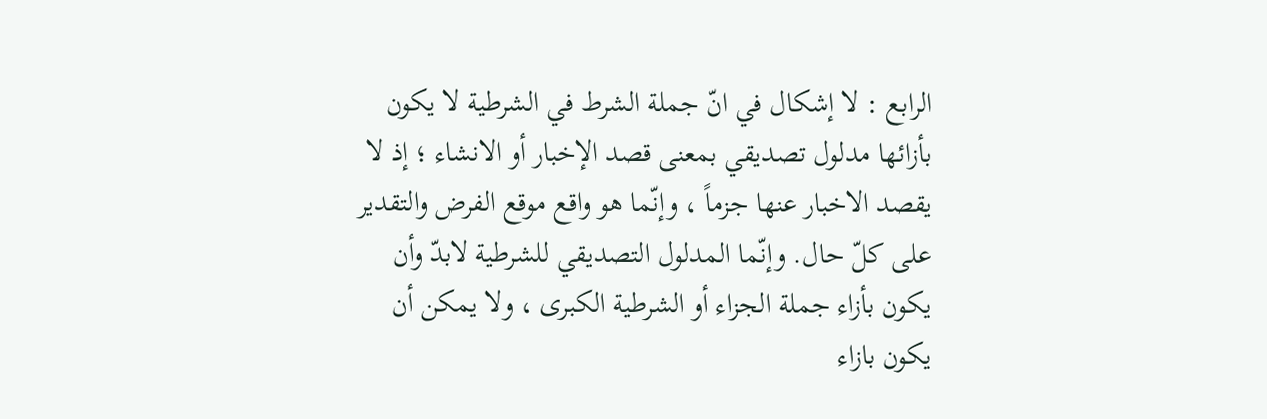الرابع : لا إشكال في انّ جملة الشرط في الشرطية لا يكون بأزائها مدلول تصديقي بمعنى قصد الإخبار أو الانشاء ؛ إذ لا يقصد الاخبار عنها جزماً ، وإنّما هو واقع موقع الفرض والتقدير على كلّ حال. وإنّما المدلول التصديقي للشرطية لابدّ وأن يكون بأزاء جملة الجزاء أو الشرطية الكبرى ، ولا يمكن أن يكون بازاء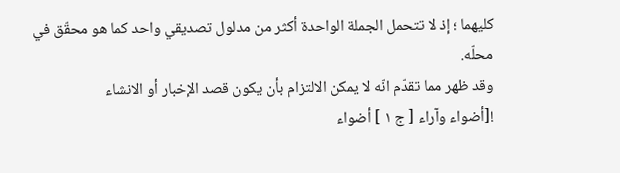كليهما ؛ إذ لا تتحمل الجملة الواحدة أكثر من مدلول تصديقي واحد كما هو محقّق في محلّه.
وقد ظهر مما تقدّم انّه لا يمكن الالتزام بأن يكون قصد الإخبار أو الانشاء
![أضواء وآراء [ ج ١ ] أضواء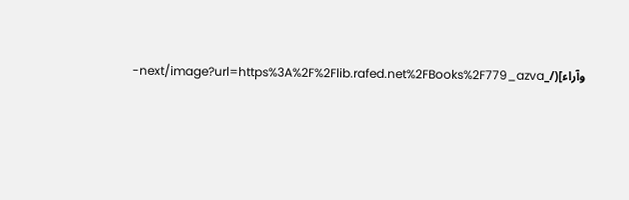وآراء](/_next/image?url=https%3A%2F%2Flib.rafed.net%2FBooks%2F779_azva-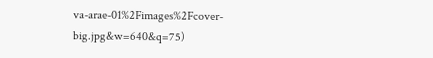va-arae-01%2Fimages%2Fcover-big.jpg&w=640&q=75)